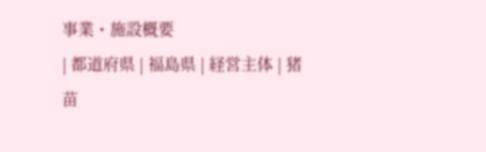事業・施設概要
| 都道府県 | 福島県 | 経営主体 | 猪苗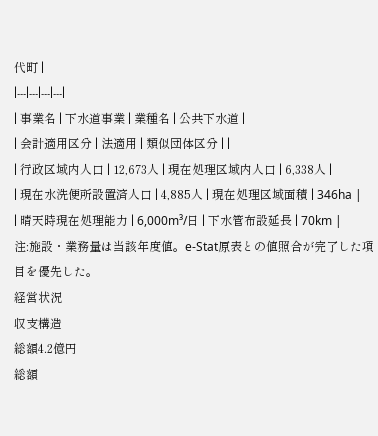代町 |
|---|---|---|---|
| 事業名 | 下水道事業 | 業種名 | 公共下水道 |
| 会計適用区分 | 法適用 | 類似団体区分 | |
| 行政区域内人口 | 12,673人 | 現在処理区域内人口 | 6,338人 |
| 現在水洗便所設置済人口 | 4,885人 | 現在処理区域面積 | 346ha |
| 晴天時現在処理能力 | 6,000m³/日 | 下水管布設延長 | 70km |
注:施設・業務量は当該年度値。e-Stat原表との値照合が完了した項目を優先した。
経営状況
収支構造
総額4.2億円
総額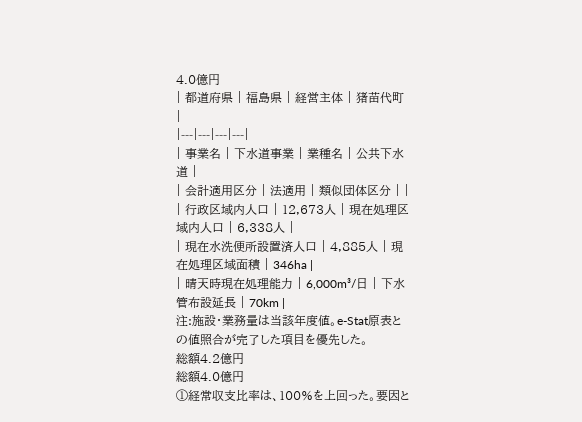4.0億円
| 都道府県 | 福島県 | 経営主体 | 猪苗代町 |
|---|---|---|---|
| 事業名 | 下水道事業 | 業種名 | 公共下水道 |
| 会計適用区分 | 法適用 | 類似団体区分 | |
| 行政区域内人口 | 12,673人 | 現在処理区域内人口 | 6,338人 |
| 現在水洗便所設置済人口 | 4,885人 | 現在処理区域面積 | 346ha |
| 晴天時現在処理能力 | 6,000m³/日 | 下水管布設延長 | 70km |
注:施設・業務量は当該年度値。e-Stat原表との値照合が完了した項目を優先した。
総額4.2億円
総額4.0億円
①経常収支比率は、100%を上回った。要因と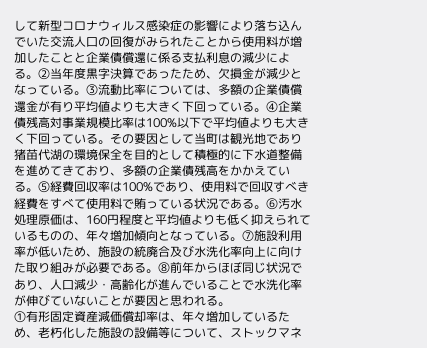して新型コロナウィルス感染症の影響により落ち込んでいた交流人口の回復がみられたことから使用料が増加したことと企業債償還に係る支払利息の減少による。②当年度黒字決算であったため、欠損金が減少となっている。③流動比率については、多額の企業債償還金が有り平均値よりも大きく下回っている。④企業債残高対事業規模比率は100%以下で平均値よりも大きく下回っている。その要因として当町は観光地であり猪苗代湖の環境保全を目的として積極的に下水道整備を進めてきており、多額の企業債残高をかかえている。⑤経費回収率は100%であり、使用料で回収すべき経費をすべて使用料で賄っている状況である。⑥汚水処理原価は、160円程度と平均値よりも低く抑えられているものの、年々増加傾向となっている。⑦施設利用率が低いため、施設の統廃合及び水洗化率向上に向けた取り組みが必要である。⑧前年からほぼ同じ状況であり、人口減少・高齢化が進んでいることで水洗化率が伸びていないことが要因と思われる。
①有形固定資産減価償却率は、年々増加しているため、老朽化した施設の設備等について、ストックマネ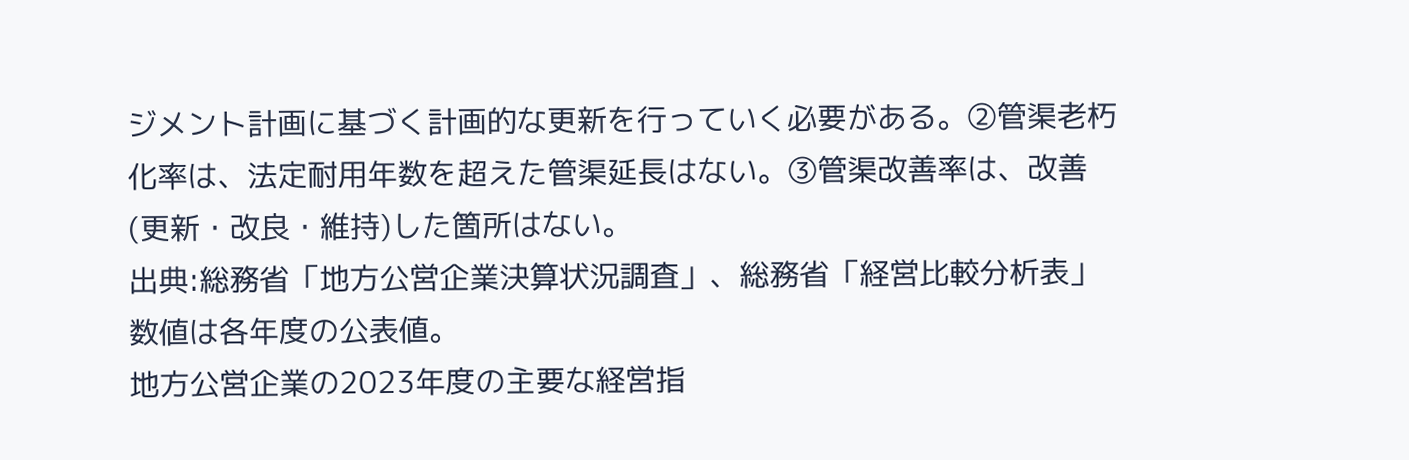ジメント計画に基づく計画的な更新を行っていく必要がある。②管渠老朽化率は、法定耐用年数を超えた管渠延長はない。③管渠改善率は、改善(更新・改良・維持)した箇所はない。
出典:総務省「地方公営企業決算状況調査」、総務省「経営比較分析表」数値は各年度の公表値。
地方公営企業の2023年度の主要な経営指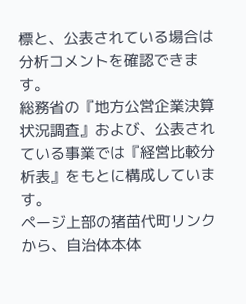標と、公表されている場合は分析コメントを確認できます。
総務省の『地方公営企業決算状況調査』および、公表されている事業では『経営比較分析表』をもとに構成しています。
ページ上部の猪苗代町リンクから、自治体本体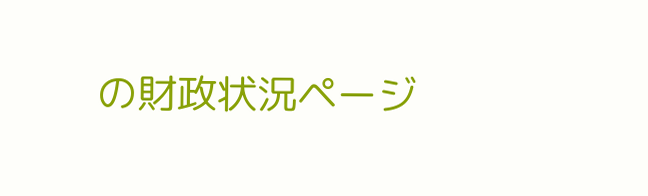の財政状況ページ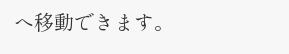へ移動できます。